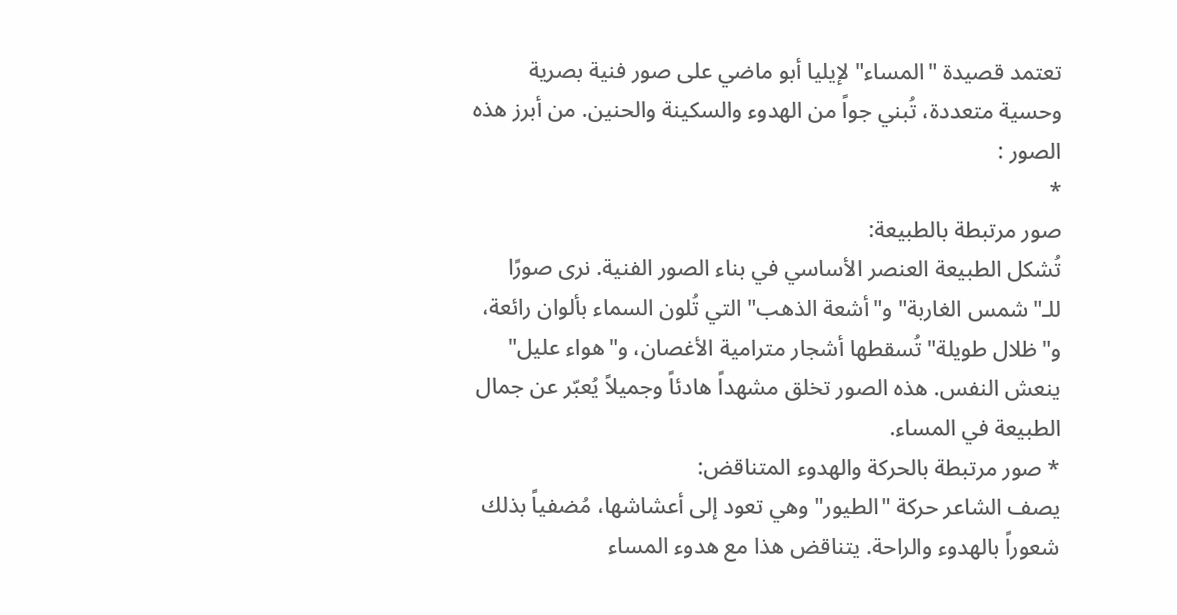تعتمد قصيدة "المساء" لإيليا أبو ماضي على صور فنية بصرية وحسية متعددة، تُبني جواً من الهدوء والسكينة والحنين. من أبرز هذه الصور :
*
صور مرتبطة بالطبيعة:
تُشكل الطبيعة العنصر الأساسي في بناء الصور الفنية. نرى صورًا للـ"شمس الغاربة" و"أشعة الذهب" التي تُلون السماء بألوان رائعة، و"ظلال طويلة" تُسقطها أشجار مترامية الأغصان، و"هواء عليل" ينعش النفس. هذه الصور تخلق مشهداً هادئاً وجميلاً يُعبّر عن جمال الطبيعة في المساء.
* صور مرتبطة بالحركة والهدوء المتناقض:
يصف الشاعر حركة "الطيور" وهي تعود إلى أعشاشها، مُضفياً بذلك شعوراً بالهدوء والراحة. يتناقض هذا مع هدوء المساء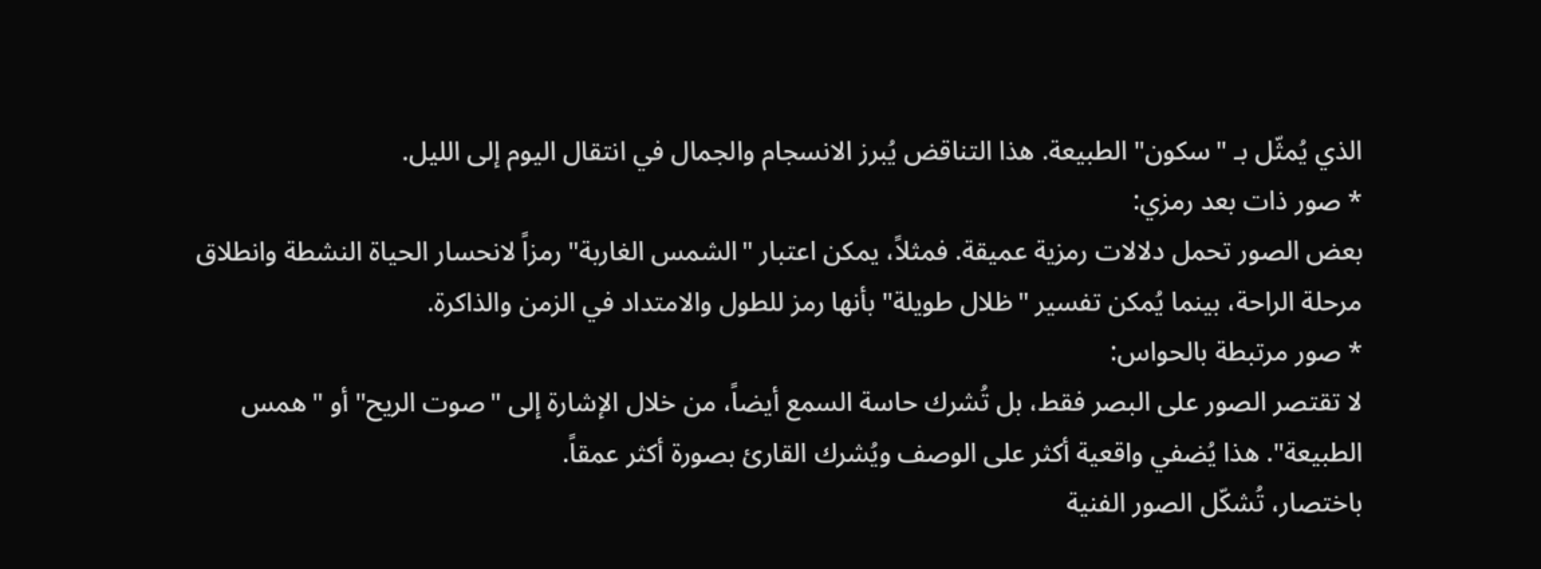الذي يُمثّل بـ "سكون" الطبيعة. هذا التناقض يُبرز الانسجام والجمال في انتقال اليوم إلى الليل.
* صور ذات بعد رمزي:
بعض الصور تحمل دلالات رمزية عميقة. فمثلاً، يمكن اعتبار "الشمس الغاربة" رمزاً لانحسار الحياة النشطة وانطلاق مرحلة الراحة، بينما يُمكن تفسير "ظلال طويلة" بأنها رمز للطول والامتداد في الزمن والذاكرة.
* صور مرتبطة بالحواس:
لا تقتصر الصور على البصر فقط، بل تُشرك حاسة السمع أيضاً، من خلال الإشارة إلى "صوت الريح" أو "همس الطبيعة". هذا يُضفي واقعية أكثر على الوصف ويُشرك القارئ بصورة أكثر عمقاً.
باختصار، تُشكّل الصور الفنية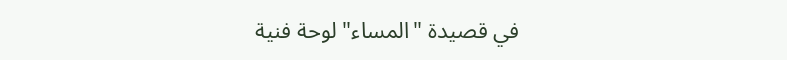في قصيدة "المساء" لوحة فنية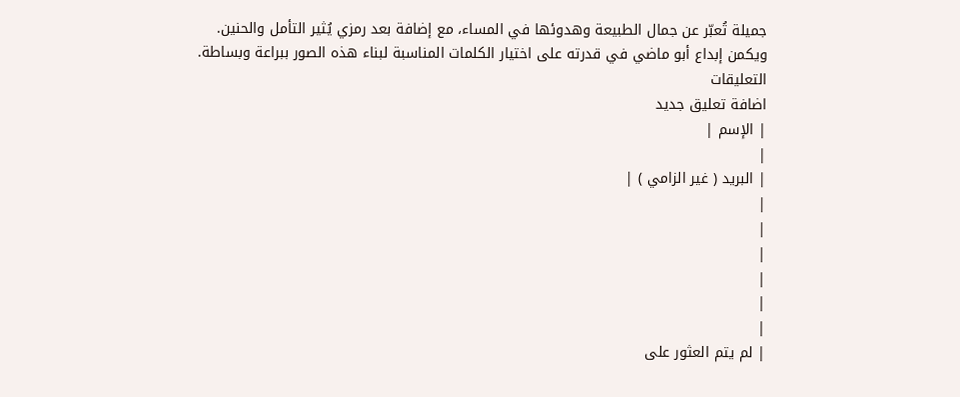جميلة تُعبّر عن جمال الطبيعة وهدوئها في المساء، مع إضافة بعد رمزي يُثير التأمل والحنين. ويكمن إبداع أبو ماضي في قدرته على اختيار الكلمات المناسبة لبناء هذه الصور ببراعة وبساطة.
التعليقات
اضافة تعليق جديد
| الإسم |
|
| البريد ( غير الزامي ) |
|
|
|
|
|
|
| لم يتم العثور على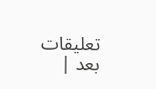تعليقات بعد |